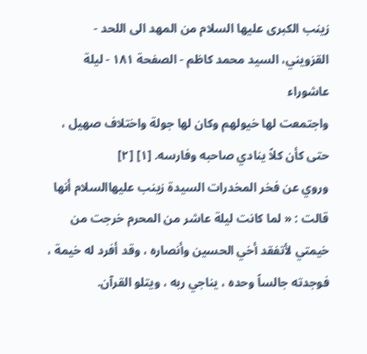زينب الكبرى عليها السلام من المهد الى اللحد - القزويني، السيد محمد كاظم - الصفحة ١٨١ - ليلة عاشوراء
واجتمعت لها خيولهم وكان لها جولة واختلاف صهيل ، حتى كأن كلاً ينادي صاحبه وفارسه. [١] [٢]
وروي عن فخر المخدرات السيدة زينب عليهاالسلام أنها قالت : « لما كانت ليلة عاشر من المحرم خرجت من خيمتي لأتفقد أخي الحسين وأنصاره ، وقد أفرد له خيمة ، فوجدته جالساً وحده ، يناجي ربه ، ويتلو القرآن.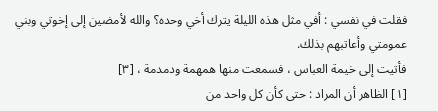فقلت في نفسي : أفي مثل هذه الليلة يترك أخي وحده؟ والله لأمضين إلى إخوتي وبني عمومتي وأعاتبهم بذلك.
فأتيت إلى خيمة العباس ، فسمعت منها همهمة ودمدمة ، [٣]
[١] الظاهر أن المراد : حتى كأن كل واحد من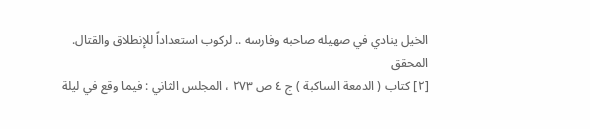الخيل ينادي في صهيله صاحبه وفارسه .. لركوب استعداداً للإنطلاق والقتال.
المحقق
[٢] كتاب ( الدمعة الساكبة ) ج ٤ ص ٢٧٣ ، المجلس الثاني : فيما وقع في ليلة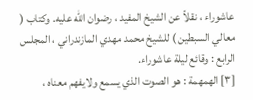عاشوراء ، نقلاً عن الشيخ المفيد ، رضوان الله عليه. وكتاب ( معالي السبطين ) للشيخ محمد مهدي المازندراني ، المجلس الرابع : وقائع ليلة عاشوراء.
[٣] الهمهمة : هو الصوت الذي يسمع ولايفهم معناه ،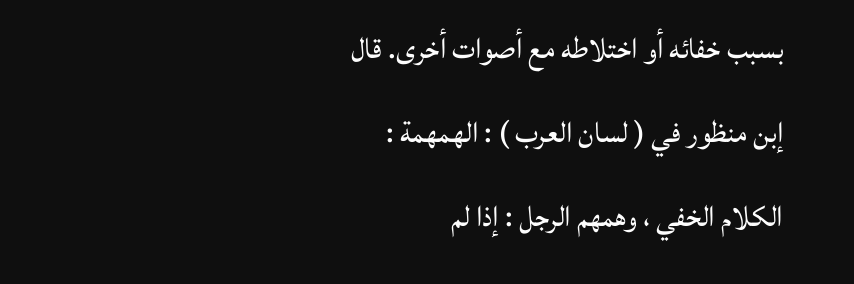بسبب خفائه أو اختلاطه مع أصوات أخرى. قال إبن منظور في ( لسان العرب ) : الهمهمة : الكلام الخفي ، وهمهم الرجل : إذا لم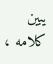يبين كلامه ،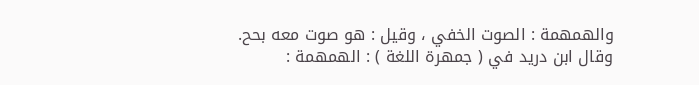والهمهمة : الصوت الخفي ، وقيل : هو صوت معه بحح.
وقال ابن دريد في ( جمهرة اللغة ) : الهمهمة :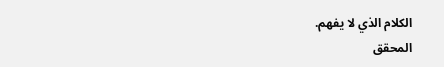الكلام الذي لا يفهم.
المحقق